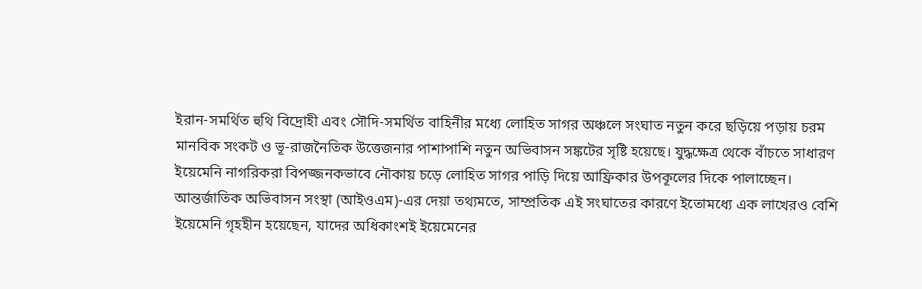ইরান-সমর্থিত হুথি বিদ্রোহী এবং সৌদি-সমর্থিত বাহিনীর মধ্যে লোহিত সাগর অঞ্চলে সংঘাত নতুন করে ছড়িয়ে পড়ায় চরম মানবিক সংকট ও ভূ-রাজনৈতিক উত্তেজনার পাশাপাশি নতুন অভিবাসন সঙ্কটের সৃষ্টি হয়েছে। যুদ্ধক্ষেত্র থেকে বাঁচতে সাধারণ ইয়েমেনি নাগরিকরা বিপজ্জনকভাবে নৌকায় চড়ে লোহিত সাগর পাড়ি দিয়ে আফ্রিকার উপকূলের দিকে পালাচ্ছেন।
আন্তর্জাতিক অভিবাসন সংস্থা (আইওএম)-এর দেয়া তথ্যমতে, সাম্প্রতিক এই সংঘাতের কারণে ইতোমধ্যে এক লাখেরও বেশি ইয়েমেনি গৃহহীন হয়েছেন, যাদের অধিকাংশই ইয়েমেনের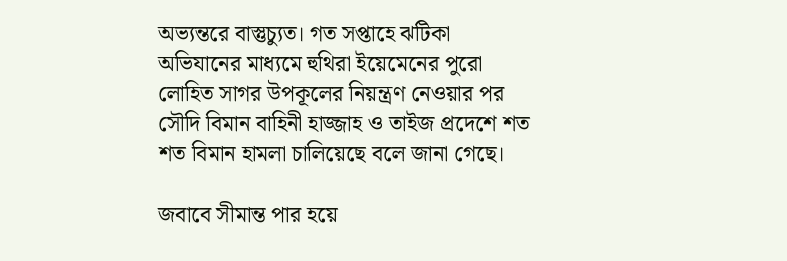অভ্যন্তরে বাস্তুচ্যুত। গত সপ্তাহে ঝটিকা অভিযানের মাধ্যমে হুথিরা ইয়েমেনের পুরো লোহিত সাগর উপকূলের নিয়ন্ত্রণ নেওয়ার পর সৌদি বিমান বাহিনী হাজ্জাহ ও তাইজ প্রদেশে শত শত বিমান হামলা চালিয়েছে বলে জানা গেছে।

জবাবে সীমান্ত পার হয়ে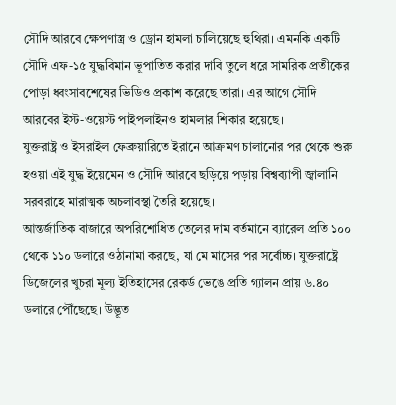সৌদি আরবে ক্ষেপণাস্ত্র ও ড্রোন হামলা চালিয়েছে হুথিরা। এমনকি একটি সৌদি এফ-১৫ যুদ্ধবিমান ভূপাতিত করার দাবি তুলে ধরে সামরিক প্রতীকের পোড়া ধ্বংসাবশেষের ভিডিও প্রকাশ করেছে তারা। এর আগে সৌদি আরবের ইস্ট-ওয়েস্ট পাইপলাইনও হামলার শিকার হয়েছে।
যুক্তরাষ্ট্র ও ইসরাইল ফেব্রুয়ারিতে ইরানে আক্রমণ চালানোর পর থেকে শুরু হওয়া এই যুদ্ধ ইয়েমেন ও সৌদি আরবে ছড়িয়ে পড়ায় বিশ্বব্যাপী জ্বালানি সরবরাহে মারাত্মক অচলাবস্থা তৈরি হয়েছে।
আন্তর্জাতিক বাজারে অপরিশোধিত তেলের দাম বর্তমানে ব্যারেল প্রতি ১০০ থেকে ১১০ ডলারে ওঠানামা করছে, যা মে মাসের পর সর্বোচ্চ। যুক্তরাষ্ট্রে ডিজেলের খুচরা মূল্য ইতিহাসের রেকর্ড ভেঙে প্রতি গ্যালন প্রায় ৬.৪০ ডলারে পৌঁছেছে। উদ্ভূত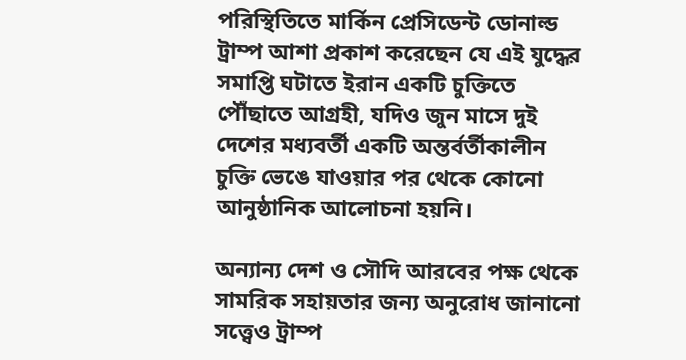পরিস্থিতিতে মার্কিন প্রেসিডেন্ট ডোনাল্ড ট্রাম্প আশা প্রকাশ করেছেন যে এই যুদ্ধের সমাপ্তি ঘটাতে ইরান একটি চুক্তিতে পৌঁছাতে আগ্রহী, যদিও জুন মাসে দুই দেশের মধ্যবর্তী একটি অন্তর্বর্তীকালীন চুক্তি ভেঙে যাওয়ার পর থেকে কোনো আনুষ্ঠানিক আলোচনা হয়নি।

অন্যান্য দেশ ও সৌদি আরবের পক্ষ থেকে সামরিক সহায়তার জন্য অনুরোধ জানানো সত্ত্বেও ট্রাম্প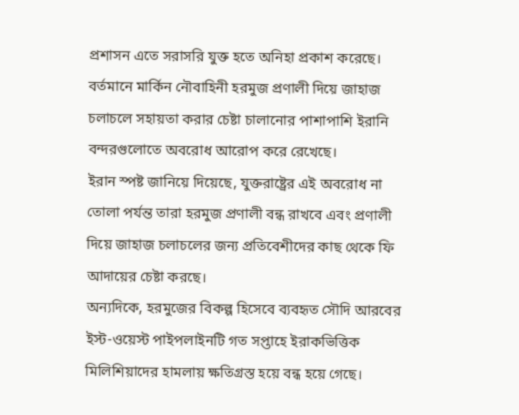প্রশাসন এতে সরাসরি যুক্ত হতে অনিহা প্রকাশ করেছে। বর্তমানে মার্কিন নৌবাহিনী হরমুজ প্রণালী দিয়ে জাহাজ চলাচলে সহায়তা করার চেষ্টা চালানোর পাশাপাশি ইরানি বন্দরগুলোতে অবরোধ আরোপ করে রেখেছে।
ইরান স্পষ্ট জানিয়ে দিয়েছে, যুক্তরাষ্ট্রের এই অবরোধ না তোলা পর্যন্ত তারা হরমুজ প্রণালী বন্ধ রাখবে এবং প্রণালী দিয়ে জাহাজ চলাচলের জন্য প্রতিবেশীদের কাছ থেকে ফি আদায়ের চেষ্টা করছে।
অন্যদিকে, হরমুজের বিকল্প হিসেবে ব্যবহৃত সৌদি আরবের ইস্ট-ওয়েস্ট পাইপলাইনটি গত সপ্তাহে ইরাকভিত্তিক মিলিশিয়াদের হামলায় ক্ষতিগ্রস্ত হয়ে বন্ধ হয়ে গেছে।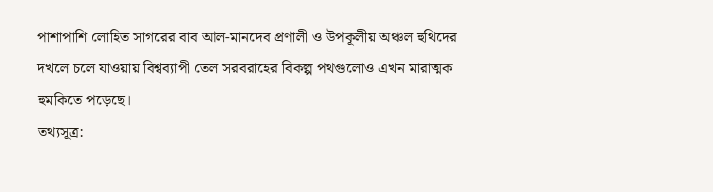পাশাপাশি লোহিত সাগরের বাব আল-মানদেব প্রণালী ও উপকূলীয় অঞ্চল হুথিদের দখলে চলে যাওয়ায় বিশ্বব্যাপী তেল সরবরাহের বিকল্প পথগুলোও এখন মারাত্মক হুমকিতে পড়েছে।
তথ্যসূত্র: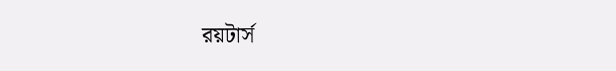রয়টার্স